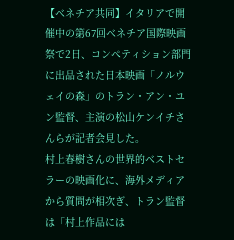【ベネチア共同】イタリアで開催中の第67回ベネチア国際映画祭で2日、コンペティション部門に出品された日本映画「ノルウェイの森」のトラン・アン・ユン監督、主演の松山ケンイチさんらが記者会見した。
村上春樹さんの世界的ベストセラーの映画化に、海外メディアから質問が相次ぎ、トラン監督は「村上作品には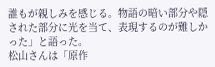誰もが親しみを感じる。物語の暗い部分や隠された部分に光を当て、表現するのが難しかった」と語った。
松山さんは「原作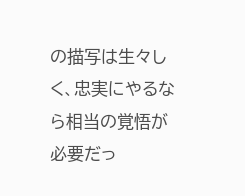の描写は生々しく、忠実にやるなら相当の覚悟が必要だっ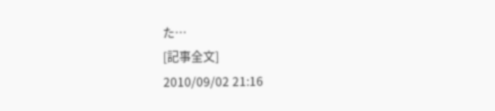た…
[記事全文]
2010/09/02 21:16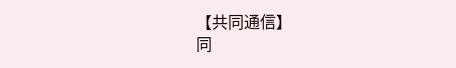【共同通信】
同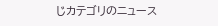じカテゴリのニュース